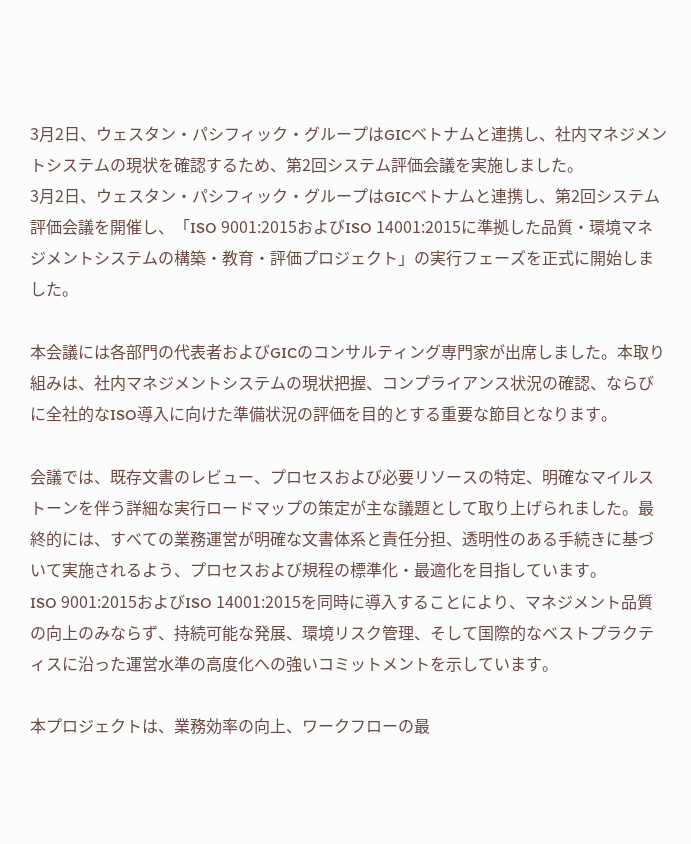3月2日、ウェスタン・パシフィック・グループはGICベトナムと連携し、社内マネジメントシステムの現状を確認するため、第2回システム評価会議を実施しました。
3月2日、ウェスタン・パシフィック・グループはGICベトナムと連携し、第2回システム評価会議を開催し、「ISO 9001:2015およびISO 14001:2015に準拠した品質・環境マネジメントシステムの構築・教育・評価プロジェクト」の実行フェーズを正式に開始しました。

本会議には各部門の代表者およびGICのコンサルティング専門家が出席しました。本取り組みは、社内マネジメントシステムの現状把握、コンプライアンス状況の確認、ならびに全社的なISO導入に向けた準備状況の評価を目的とする重要な節目となります。

会議では、既存文書のレビュー、プロセスおよび必要リソースの特定、明確なマイルストーンを伴う詳細な実行ロードマップの策定が主な議題として取り上げられました。最終的には、すべての業務運営が明確な文書体系と責任分担、透明性のある手続きに基づいて実施されるよう、プロセスおよび規程の標準化・最適化を目指しています。
ISO 9001:2015およびISO 14001:2015を同時に導入することにより、マネジメント品質の向上のみならず、持続可能な発展、環境リスク管理、そして国際的なベストプラクティスに沿った運営水準の高度化への強いコミットメントを示しています。

本プロジェクトは、業務効率の向上、ワークフローの最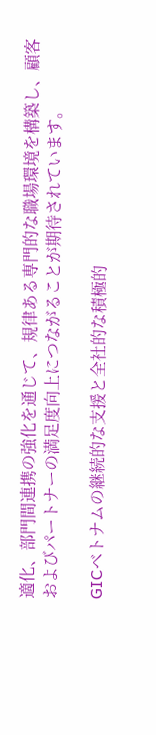適化、部門間連携の強化を通じて、規律ある専門的な職場環境を構築し、顧客およびパートナーの満足度向上につながることが期待されています。

GICベトナムの継続的な支援と全社的な積極的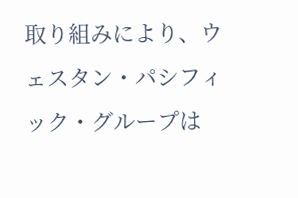取り組みにより、ウェスタン・パシフィック・グループは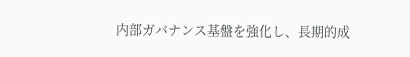内部ガバナンス基盤を強化し、長期的成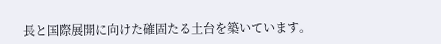長と国際展開に向けた確固たる土台を築いています。